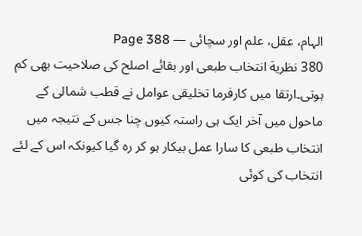الہام، عقل، علم اور سچائی — Page 388
380 نظرية انتخاب طبعی اور بقائے اصلح کی صلاحیت بھی کم ہوتی۔ارتقا میں کارفرما تخلیقی عوامل نے قطب شمالی کے ماحول میں آخر ایک ہی راستہ کیوں چنا جس کے نتیجہ میں انتخاب طبعی کا سارا عمل بیکار ہو کر رہ گیا کیونکہ اس کے لئے انتخاب کی کوئی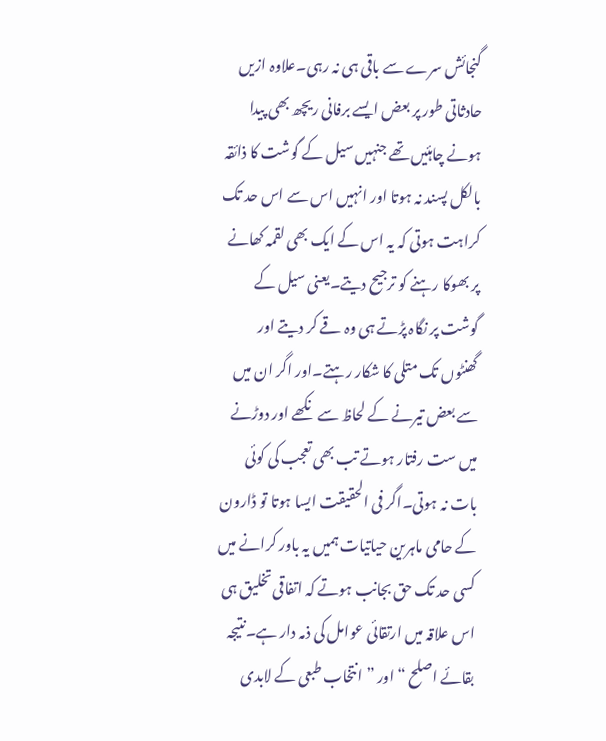گنجائش سرے سے باقی ہی نہ رہی۔علاوہ ازیں حادثاتی طور پر بعض ایسے برفانی ریچھ بھی پیدا ہونے چاہئیں تھے جنہیں سیل کے گوشت کا ذائقہ بالکل پسند نہ ہوتا اور انہیں اس سے اس حد تک کراہت ہوتی کہ یہ اس کے ایک بھی لقمہ کھانے پر بھوکا رہنے کو ترجیح دیتے۔یعنی سیل کے گوشت پر نگاہ پڑتے ہی وہ قے کر دیتے اور گھنٹوں تک متلی کا شکار رہتے۔اور اگر ان میں سے بعض تیرنے کے لحاظ سے نکھے اور دوڑنے میں ست رفتار ہوتے تب بھی تعجب کی کوئی بات نہ ہوتی۔اگر فی الحقیقت ایسا ہوتا تو ڈارون کے حامی ماہرین حیاتیات ہمیں یہ باور کرانے میں کسی حد تک حق بجانب ہوتے کہ اتفاقی تخلیق ہی اس علاقہ میں ارتقائی عوامل کی ذمہ دار ہے۔نتیجہ بقائے اصلح “ اور ” انتخاب طبعی کے لابدی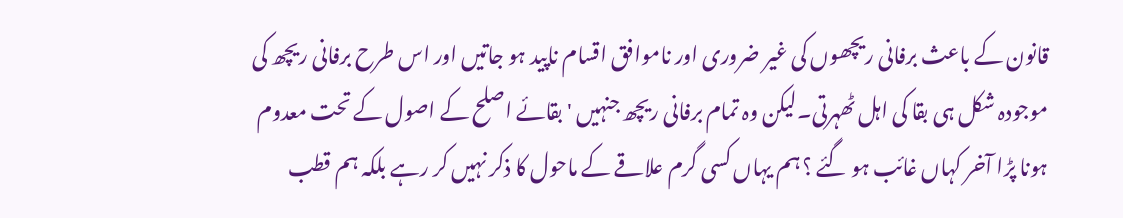قانون کے باعث برفانی ریچھوں کی غیر ضروری اور ناموافق اقسام ناپید ہو جاتیں اور اس طرح برفانی ریچھ کی موجودہ شکل ہی بقا کی اہل ٹھہرتی۔لیکن وہ تمام برفانی ریچھ جنہیں 'بقائے اصلح کے اصول کے تحت معدوم ہونا پڑا آخر کہاں غائب ہو گئے ؟ ہم یہاں کسی گرم علاقے کے ماحول کا ذکر نہیں کر رہے بلکہ ہم قطب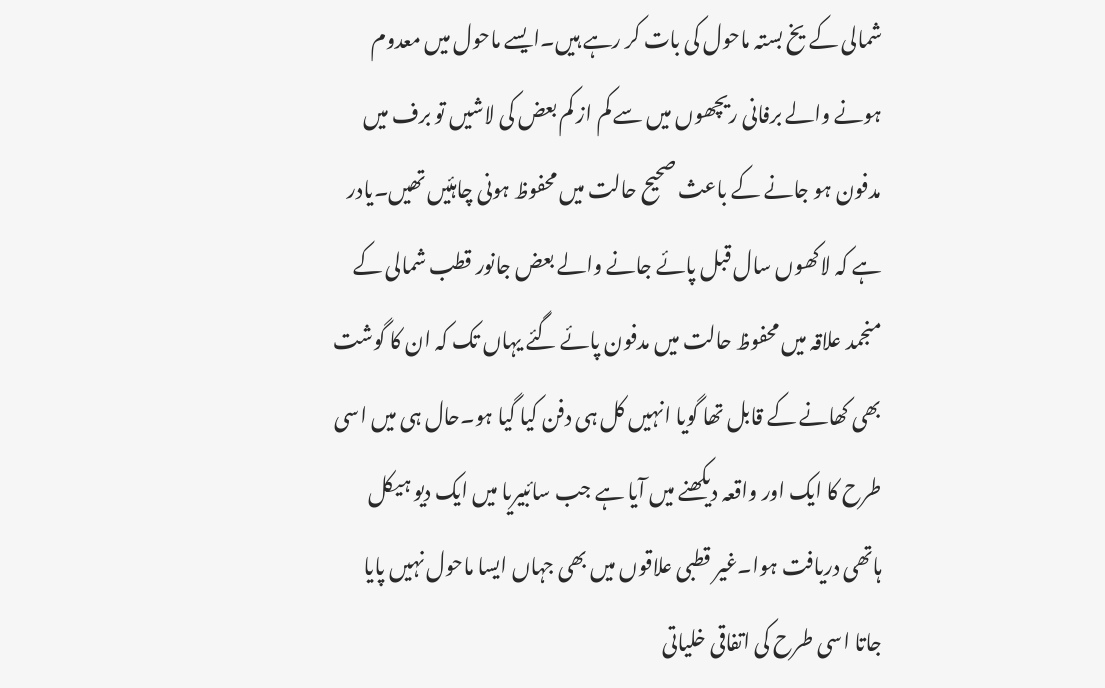شمالی کے یخ بستہ ماحول کی بات کر رہے ہیں۔ایسے ماحول میں معدوم ہونے والے برفانی ریچھوں میں سے کم از کم بعض کی لاشیں تو برف میں مدفون ہو جانے کے باعث صحیح حالت میں محفوظ ہونی چاہئیں تھیں۔یادر ہے کہ لاکھوں سال قبل پائے جانے والے بعض جانور قطب شمالی کے منجمد علاقہ میں محفوظ حالت میں مدفون پائے گئے یہاں تک کہ ان کا گوشت بھی کھانے کے قابل تھا گویا انہیں کل ہی دفن کیا گیا ہو۔حال ہی میں اسی طرح کا ایک اور واقعہ دیکھنے میں آیا ہے جب سائبیریا میں ایک دیو ہیکل ہاتھی دریافت ہوا۔غیر قطبی علاقوں میں بھی جہاں ایسا ماحول نہیں پایا جاتا اسی طرح کی اتفاقی خلیاتی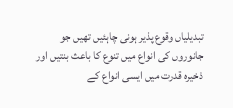تبدیلیاں وقوع پذیر ہونی چاہئیں تھیں جو جانوروں کی انواع میں تنوع کا باعث بنتیں اور ذخیرہ قدرت میں ایسی انواع کے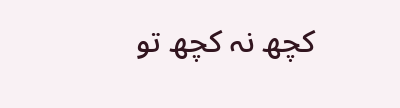کچھ نہ کچھ تو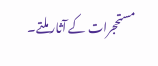مستحجرات کے آثار ملتے۔